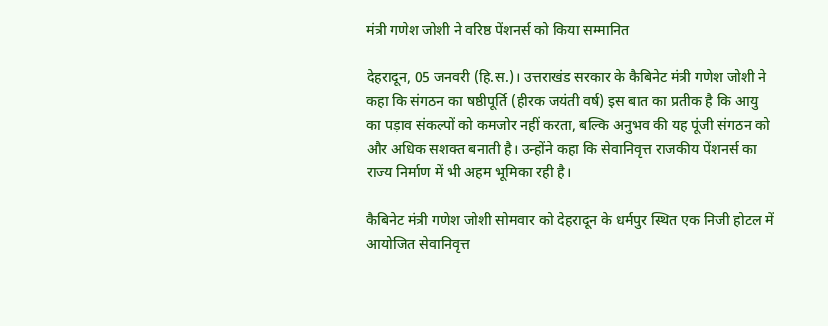मंत्री गणेश जोशी ने वरिष्ठ पेंशनर्स को किया सम्मानित

देहरादून, 05 जनवरी (हि.स.)। उत्तराखंड सरकार के कैबिनेट मंत्री गणेश जोशी ने कहा कि संगठन का षष्ठीपूर्ति (हीरक जयंती वर्ष) इस बात का प्रतीक है कि आयु का पड़ाव संकल्पों को कमजोर नहीं करता, बल्कि अनुभव की यह पूंजी संगठन को और अधिक सशक्त बनाती है। उन्होंने कहा कि सेवानिवृत्त राजकीय पेंशनर्स का राज्य निर्माण में भी अहम भूमिका रही है।

कैबिनेट मंत्री गणेश जोशी सोमवार को देहरादून के धर्मपुर स्थित एक निजी होटल में आयोजित सेवानिवृत्त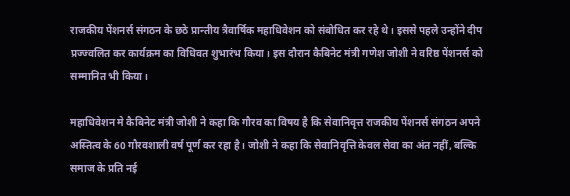राजकीय पेंशनर्स संगठन के छठे प्रान्तीय त्रैवार्षिक महाधिवेशन को संबोधित कर रहे थे। इससे पहले उन्होंने दीप प्रज्ज्वलित कर कार्यक्रम का विधिवत शुभारंभ किया। इस दौरान कैबिनेट मंत्री गणेश जोशी ने वरिष्ठ पेंशनर्स को सम्मानित भी किया।

महाधिवेशन मे कैबिनेट मंत्री जोशी ने कहा कि गौरव का विषय है कि सेवानिवृत्त राजकीय पेंशनर्स संगठन अपने अस्तित्व के 60 गौरवशाली वर्ष पूर्ण कर रहा है। जोशी ने कहा कि सेवानिवृत्ति केवल सेवा का अंत नहीं, बल्कि समाज के प्रति नई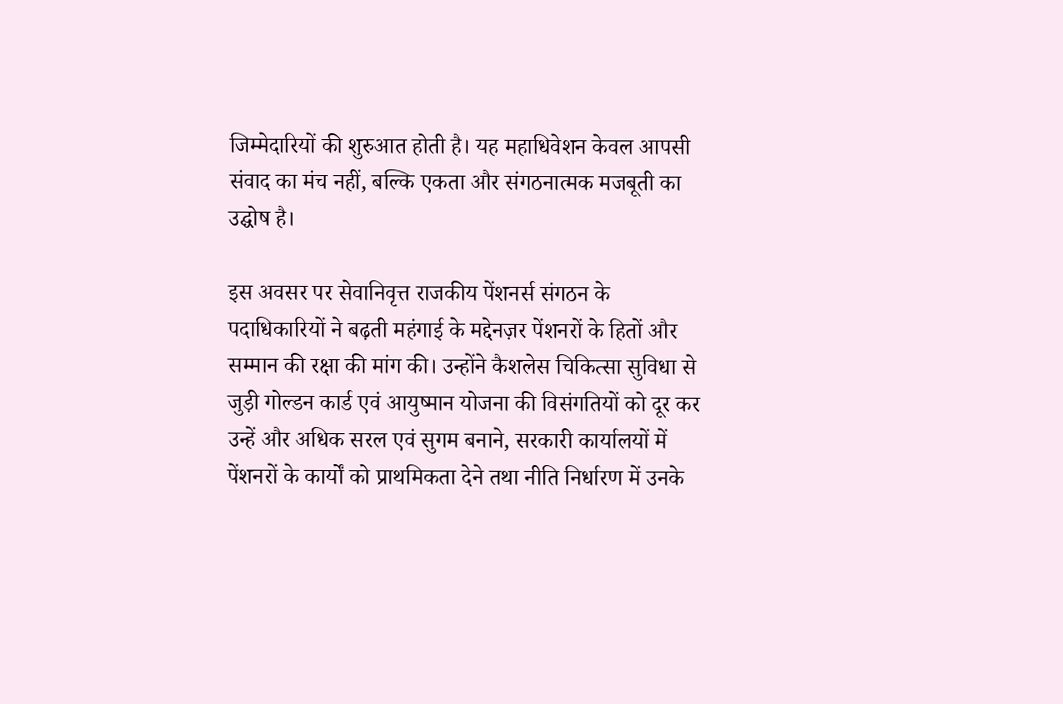जिम्मेदारियों की शुरुआत होती है। यह महाधिवेशन केवल आपसी संवाद का मंच नहीं, बल्कि एकता और संगठनात्मक मजबूती का उद्घोष है।

इस अवसर पर सेवानिवृत्त राजकीय पेंशनर्स संगठन के पदाधिकारियों ने बढ़ती महंगाई के मद्देनज़र पेंशनरों के हितों और सम्मान की रक्षा की मांग की। उन्होंने कैशलेस चिकित्सा सुविधा से जुड़ी गोल्डन कार्ड एवं आयुष्मान योजना की विसंगतियों को दूर कर उन्हें और अधिक सरल एवं सुगम बनाने, सरकारी कार्यालयों में पेंशनरों के कार्यों को प्राथमिकता देने तथा नीति निर्धारण में उनके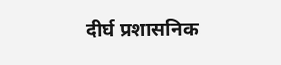दीर्घ प्रशासनिक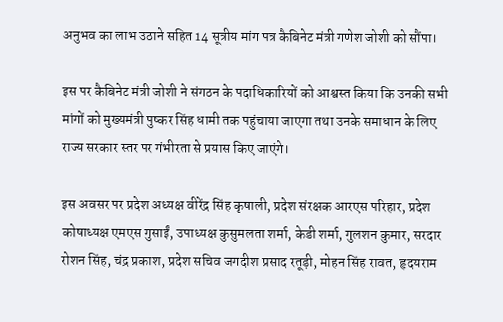अनुभव का लाभ उठाने सहित 14 सूत्रीय मांग पत्र कैबिनेट मंत्री गणेश जोशी को सौंपा।

इस पर कैबिनेट मंत्री जोशी ने संगठन के पदाधिकारियों को आश्वस्त किया कि उनकी सभी मांगों को मुख्यमंत्री पुष्कर सिंह धामी तक पहुंचाया जाएगा तथा उनके समाधान के लिए राज्य सरकार स्तर पर गंभीरता से प्रयास किए जाएंगे।

इस अवसर पर प्रदेश अध्यक्ष वीरेंद्र सिंह कृषाली, प्रदेश संरक्षक आरएस परिहार, प्रदेश कोषाध्यक्ष एमएस गुसाईं, उपाध्यक्ष कुसुमलता शर्मा, केडी शर्मा, गुलशन कुमार, सरदार रोशन सिंह, चंद्र प्रकाश, प्रदेश सचिव जगदीश प्रसाद रतूड़ी, मोहन सिंह रावत, हृदयराम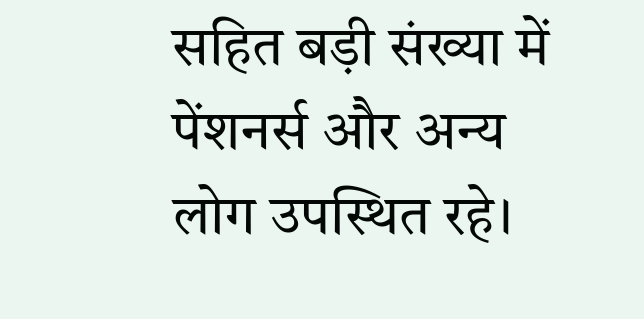सहित बड़ी संख्या में पेंशनर्स और अन्य लोग उपस्थित रहे।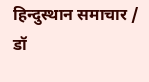हिन्दुस्थान समाचार / डॉ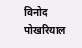विनोद पोखरियाल